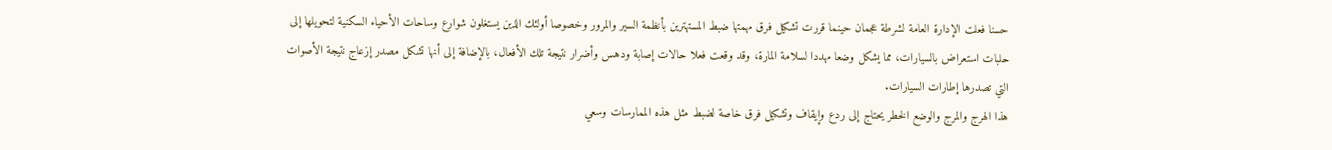حسنا فعلت الإدارة العامة لشرطة عجمان حينما قررت تشكيل فرق مهمتها ضبط المستهترين بأنظمة السير والمرور وخصوصا أولئك الذين يستغلون شوارع وساحات الأحياء السكنية لتحويلها إلى حلبات استعراض بالسيارات، مما يشكل وضعا مهددا لسلامة المارة، وقد وقعت فعلا حالات إصابة ودهس وأضرار نتيجة تلك الأفعال، بالإضافة إلى أنها تشكل مصدر إزعاج نتيجة الأصوات التي تصدرها إطارات السيارات.
هذا الهرج والمرج والوضع الخطر يحتاج إلى ردع وإيقاف وتشكيل فرق خاصة لضبط مثل هذه الممارسات وسعي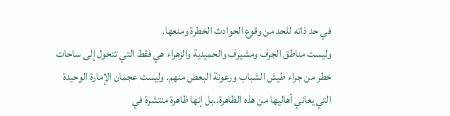في حد ذاته للحد من وقوع الحوادث الخطرة ومنعها.
وليست مناطق الجرف ومشيرف والحميدية والزهراء هي فقط التي تتحول إلى ساحات خطر من جراء طيش الشباب ورعونة البعض منهم. وليست عجمان الإمارة الوحيدة التي يعاني أهاليها من هذه الظاهرة..بل إنها ظاهرة منتشرة في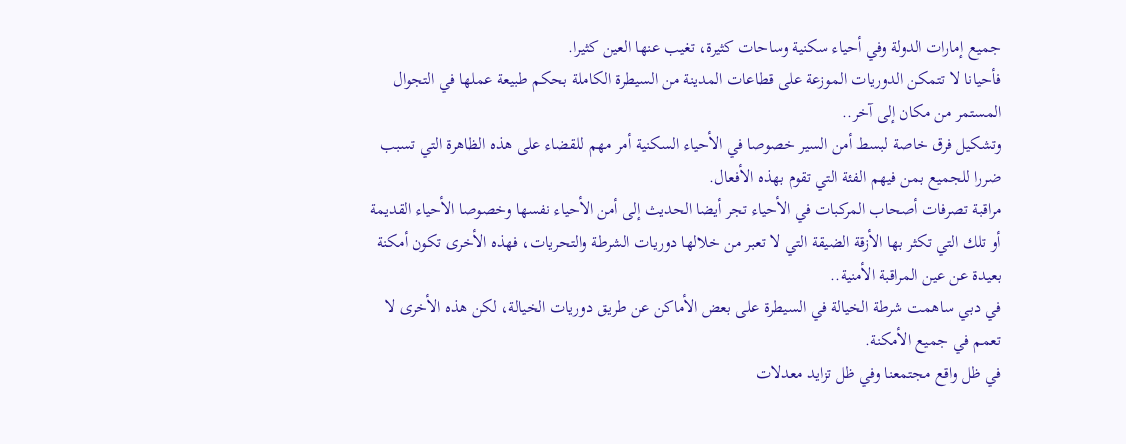جميع إمارات الدولة وفي أحياء سكنية وساحات كثيرة، تغيب عنها العين كثيرا.
فأحيانا لا تتمكن الدوريات الموزعة على قطاعات المدينة من السيطرة الكاملة بحكم طبيعة عملها في التجوال المستمر من مكان إلى آخر..
وتشكيل فرق خاصة لبسط أمن السير خصوصا في الأحياء السكنية أمر مهم للقضاء على هذه الظاهرة التي تسبب ضررا للجميع بمن فيهم الفئة التي تقوم بهذه الأفعال.
مراقبة تصرفات أصحاب المركبات في الأحياء تجر أيضا الحديث إلى أمن الأحياء نفسها وخصوصا الأحياء القديمة أو تلك التي تكثر بها الأزقة الضيقة التي لا تعبر من خلالها دوريات الشرطة والتحريات، فهذه الأخرى تكون أمكنة بعيدة عن عين المراقبة الأمنية..
في دبي ساهمت شرطة الخيالة في السيطرة على بعض الأماكن عن طريق دوريات الخيالة، لكن هذه الأخرى لا تعمم في جميع الأمكنة.
في ظل واقع مجتمعنا وفي ظل تزايد معدلات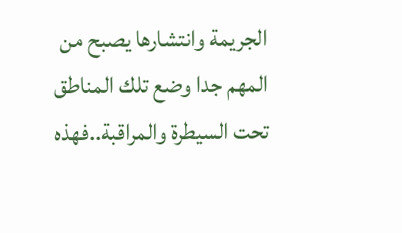الجريمة وانتشارها يصبح من المهم جدا وضع تلك المناطق تحت السيطرة والمراقبة..فهذه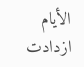الأيام ازدادت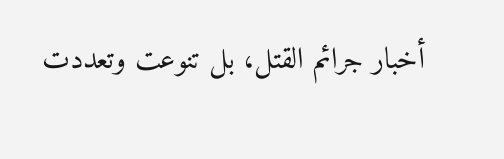أخبار جرائم القتل، بل تنوعت وتعددت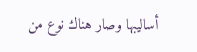أساليبها وصار هناك نوع من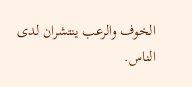الخوف والرعب ينتشران لدى الناس.